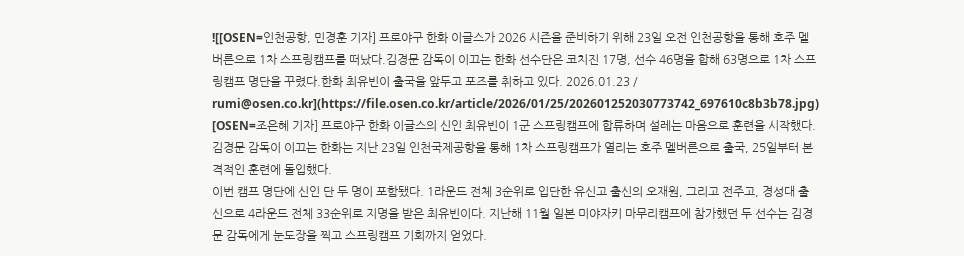![[OSEN=인천공항, 민경훈 기자] 프로야구 한화 이글스가 2026 시즌을 준비하기 위해 23일 오전 인천공항을 통해 호주 멜버른으로 1차 스프링캠프를 떠났다.김경문 감독이 이끄는 한화 선수단은 코치진 17명, 선수 46명을 합해 63명으로 1차 스프링캠프 명단을 꾸렸다.한화 최유빈이 출국을 앞두고 포즈를 취하고 있다. 2026.01.23 / rumi@osen.co.kr](https://file.osen.co.kr/article/2026/01/25/202601252030773742_697610c8b3b78.jpg)
[OSEN=조은혜 기자] 프로야구 한화 이글스의 신인 최유빈이 1군 스프링캠프에 합류하며 설레는 마음으로 훈련을 시작했다.
김경문 감독이 이끄는 한화는 지난 23일 인천국제공항을 통해 1차 스프링캠프가 열리는 호주 멜버른으로 출국, 25일부터 본격적인 훈련에 돌입했다.
이번 캠프 명단에 신인 단 두 명이 포함됐다. 1라운드 전체 3순위로 입단한 유신고 출신의 오재원, 그리고 전주고, 경성대 출신으로 4라운드 전체 33순위로 지명을 받은 최유빈이다. 지난해 11월 일본 미야자키 마무리캠프에 참가했던 두 선수는 김경문 감독에게 눈도장을 찍고 스프링캠프 기회까지 얻었다.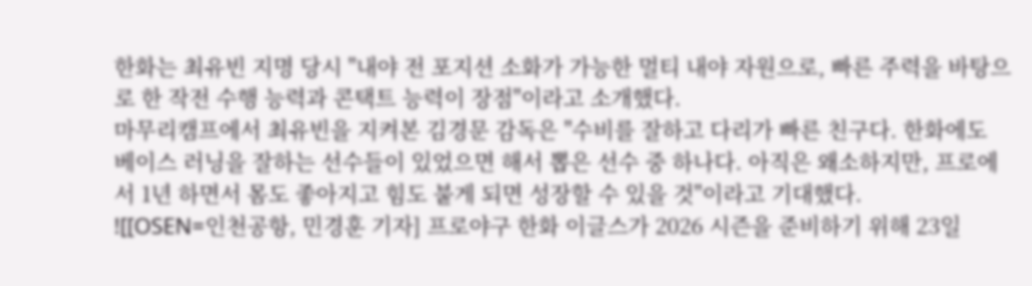한화는 최유빈 지명 당시 "내야 전 포지션 소화가 가능한 멀티 내야 자원으로, 빠른 주력을 바탕으로 한 작전 수행 능력과 콘택트 능력이 장점"이라고 소개했다.
마무리캠프에서 최유빈을 지켜본 김경문 감독은 "수비를 잘하고 다리가 빠른 친구다. 한화에도 베이스 러닝을 잘하는 선수들이 있었으면 해서 뽑은 선수 중 하나다. 아직은 왜소하지만, 프로에서 1년 하면서 몸도 좋아지고 힘도 붙게 되면 성장할 수 있을 것"이라고 기대했다.
![[OSEN=인천공항, 민경훈 기자] 프로야구 한화 이글스가 2026 시즌을 준비하기 위해 23일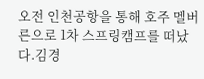오전 인천공항을 통해 호주 멜버른으로 1차 스프링캠프를 떠났다.김경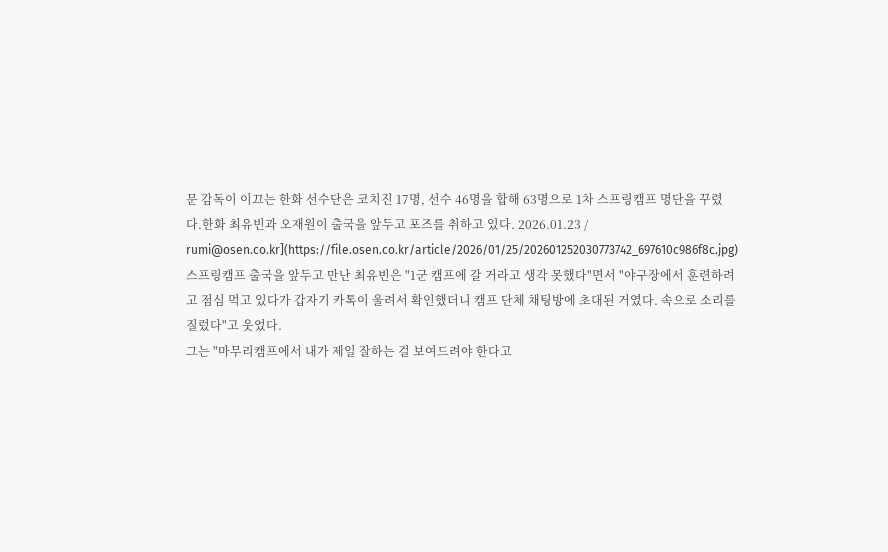문 감독이 이끄는 한화 선수단은 코치진 17명, 선수 46명을 합해 63명으로 1차 스프링캠프 명단을 꾸렸다.한화 최유빈과 오재원이 출국을 앞두고 포즈를 취하고 있다. 2026.01.23 / rumi@osen.co.kr](https://file.osen.co.kr/article/2026/01/25/202601252030773742_697610c986f8c.jpg)
스프링캠프 출국을 앞두고 만난 최유빈은 "1군 캠프에 갈 거라고 생각 못했다"면서 "야구장에서 훈련하려고 점심 먹고 있다가 갑자기 카톡이 울려서 확인했더니 캠프 단체 채팅방에 초대된 거였다. 속으로 소리를 질렀다"고 웃었다.
그는 "마무리캠프에서 내가 제일 잘하는 걸 보여드려야 한다고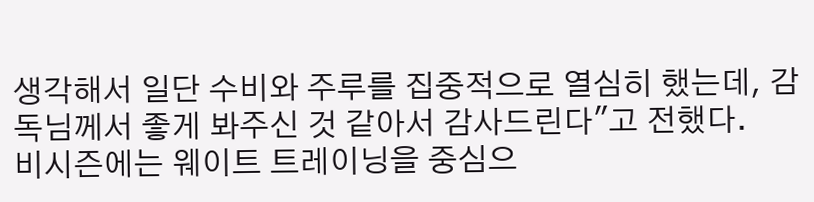생각해서 일단 수비와 주루를 집중적으로 열심히 했는데, 감독님께서 좋게 봐주신 것 같아서 감사드린다"고 전했다.
비시즌에는 웨이트 트레이닝을 중심으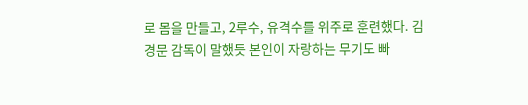로 몸을 만들고, 2루수, 유격수를 위주로 훈련했다. 김경문 감독이 말했듯 본인이 자랑하는 무기도 빠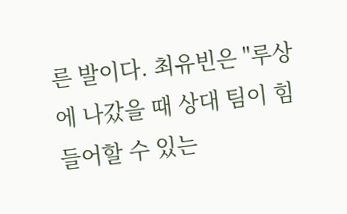른 발이다. 최유빈은 "루상에 나갔을 때 상대 팀이 힘들어할 수 있는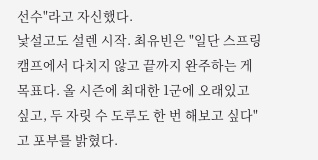선수"라고 자신했다.
낯설고도 설렌 시작. 최유빈은 "일단 스프링캠프에서 다치지 않고 끝까지 완주하는 게 목표다. 올 시즌에 최대한 1군에 오래있고 싶고, 두 자릿 수 도루도 한 번 해보고 싶다"고 포부를 밝혔다.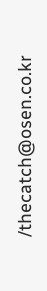/thecatch@osen.co.kr